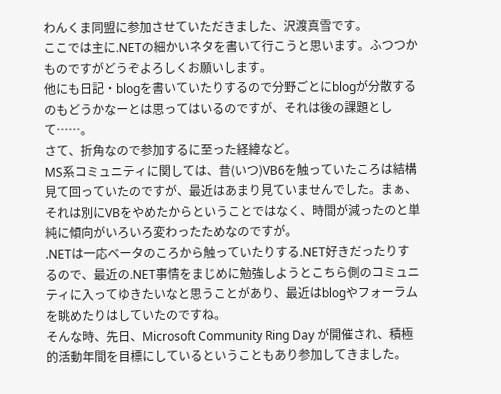わんくま同盟に参加させていただきました、沢渡真雪です。
ここでは主に.NETの細かいネタを書いて行こうと思います。ふつつかものですがどうぞよろしくお願いします。
他にも日記・blogを書いていたりするので分野ごとにblogが分散するのもどうかなーとは思ってはいるのですが、それは後の課題として……。
さて、折角なので参加するに至った経緯など。
MS系コミュニティに関しては、昔(いつ)VB6を触っていたころは結構見て回っていたのですが、最近はあまり見ていませんでした。まぁ、それは別にVBをやめたからということではなく、時間が減ったのと単純に傾向がいろいろ変わったためなのですが。
.NETは一応ベータのころから触っていたりする.NET好きだったりするので、最近の.NET事情をまじめに勉強しようとこちら側のコミュニティに入ってゆきたいなと思うことがあり、最近はblogやフォーラムを眺めたりはしていたのですね。
そんな時、先日、Microsoft Community Ring Day が開催され、積極的活動年間を目標にしているということもあり参加してきました。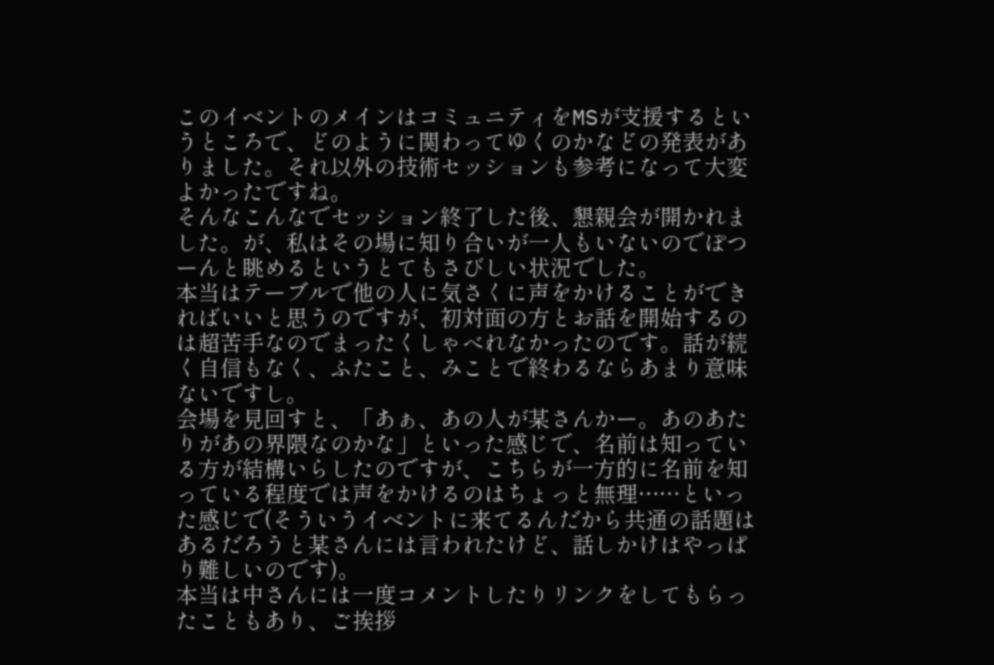このイベントのメインはコミュニティをMSが支援するというところで、どのように関わってゆくのかなどの発表がありました。それ以外の技術セッションも参考になって大変よかったですね。
そんなこんなでセッション終了した後、懇親会が開かれました。が、私はその場に知り合いが一人もいないのでぽつーんと眺めるというとてもさびしい状況でした。
本当はテーブルで他の人に気さくに声をかけることができればいいと思うのですが、初対面の方とお話を開始するのは超苦手なのでまったくしゃべれなかったのです。話が続く自信もなく、ふたこと、みことで終わるならあまり意味ないですし。
会場を見回すと、「あぁ、あの人が某さんかー。あのあたりがあの界隈なのかな」といった感じで、名前は知っている方が結構いらしたのですが、こちらが一方的に名前を知っている程度では声をかけるのはちょっと無理……といった感じで(そういうイベントに来てるんだから共通の話題はあるだろうと某さんには言われたけど、話しかけはやっぱり難しいのです)。
本当は中さんには一度コメントしたりリンクをしてもらったこともあり、ご挨拶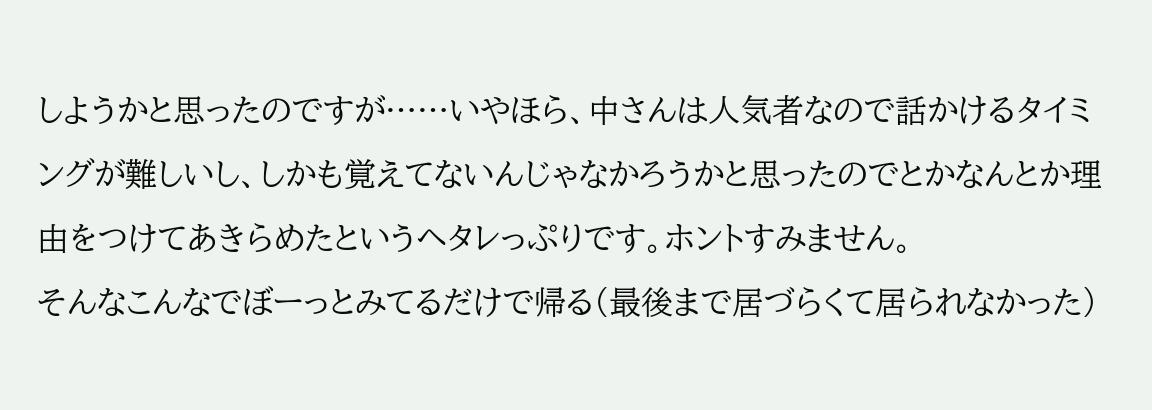しようかと思ったのですが……いやほら、中さんは人気者なので話かけるタイミングが難しいし、しかも覚えてないんじゃなかろうかと思ったのでとかなんとか理由をつけてあきらめたというヘタレっぷりです。ホントすみません。
そんなこんなでぼーっとみてるだけで帰る(最後まで居づらくて居られなかった)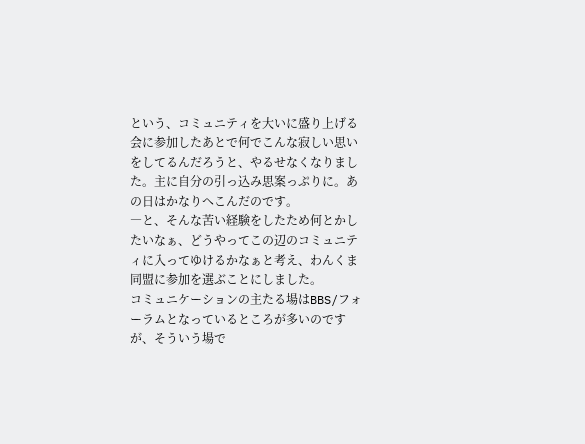という、コミュニティを大いに盛り上げる会に参加したあとで何でこんな寂しい思いをしてるんだろうと、やるせなくなりました。主に自分の引っ込み思案っぷりに。あの日はかなりへこんだのです。
―と、そんな苦い経験をしたため何とかしたいなぁ、どうやってこの辺のコミュニティに入ってゆけるかなぁと考え、わんくま同盟に参加を選ぶことにしました。
コミュニケーションの主たる場はBBS/フォーラムとなっているところが多いのですが、そういう場で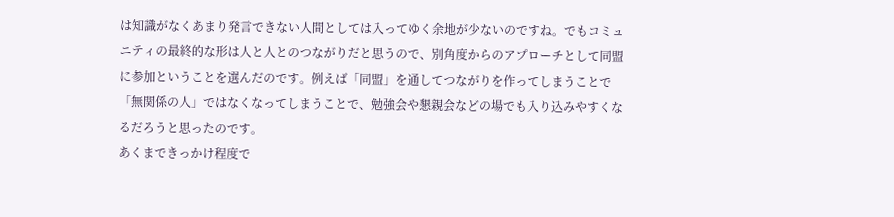は知識がなくあまり発言できない人間としては入ってゆく余地が少ないのですね。でもコミュニティの最終的な形は人と人とのつながりだと思うので、別角度からのアプローチとして同盟に参加ということを選んだのです。例えば「同盟」を通してつながりを作ってしまうことで「無関係の人」ではなくなってしまうことで、勉強会や懇親会などの場でも入り込みやすくなるだろうと思ったのです。
あくまできっかけ程度で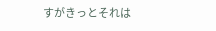すがきっとそれは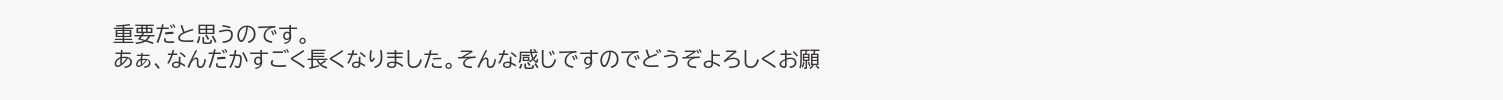重要だと思うのです。
あぁ、なんだかすごく長くなりました。そんな感じですのでどうぞよろしくお願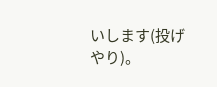いします(投げやり)。